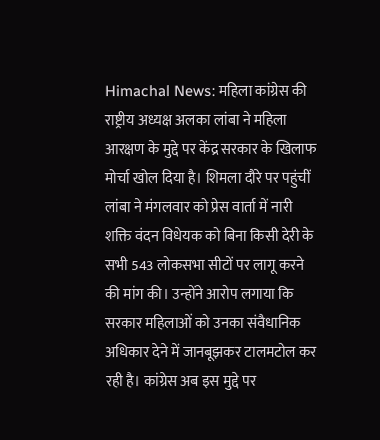Himachal News: महिला कांग्रेस की राष्ट्रीय अध्यक्ष अलका लांबा ने महिला आरक्षण के मुद्दे पर केंद्र सरकार के खिलाफ मोर्चा खोल दिया है। शिमला दौरे पर पहुंचीं लांबा ने मंगलवार को प्रेस वार्ता में नारी शक्ति वंदन विधेयक को बिना किसी देरी के सभी 543 लोकसभा सीटों पर लागू करने की मांग की। उन्होंने आरोप लगाया कि सरकार महिलाओं को उनका संवैधानिक अधिकार देने में जानबूझकर टालमटोल कर रही है। कांग्रेस अब इस मुद्दे पर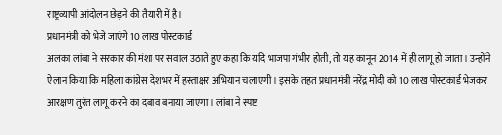राष्ट्रव्यापी आंदोलन छेड़ने की तैयारी में है।
प्रधानमंत्री को भेजे जाएंगे 10 लाख पोस्टकार्ड
अलका लांबा ने सरकार की मंशा पर सवाल उठाते हुए कहा कि यदि भाजपा गंभीर होती, तो यह कानून 2014 में ही लागू हो जाता। उन्होंने ऐलान किया कि महिला कांग्रेस देशभर में हस्ताक्षर अभियान चलाएगी। इसके तहत प्रधानमंत्री नरेंद्र मोदी को 10 लाख पोस्टकार्ड भेजकर आरक्षण तुरंत लागू करने का दबाव बनाया जाएगा। लांबा ने स्पष्ट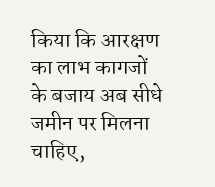किया कि आरक्षण का लाभ कागजों के बजाय अब सीधे जमीन पर मिलना चाहिए,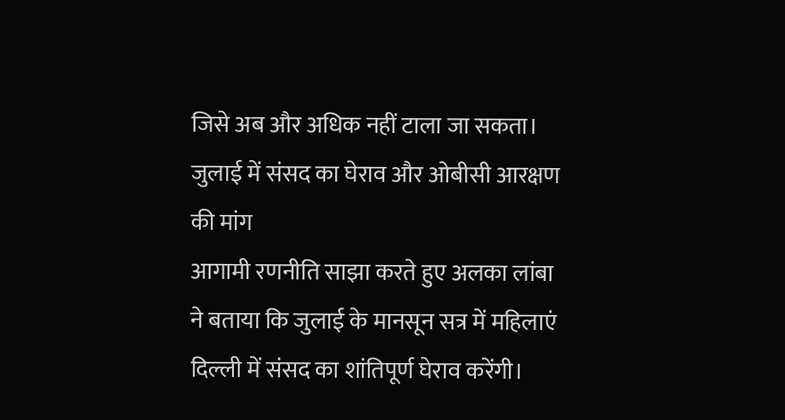जिसे अब और अधिक नहीं टाला जा सकता।
जुलाई में संसद का घेराव और ओबीसी आरक्षण की मांग
आगामी रणनीति साझा करते हुए अलका लांबा ने बताया कि जुलाई के मानसून सत्र में महिलाएं दिल्ली में संसद का शांतिपूर्ण घेराव करेंगी।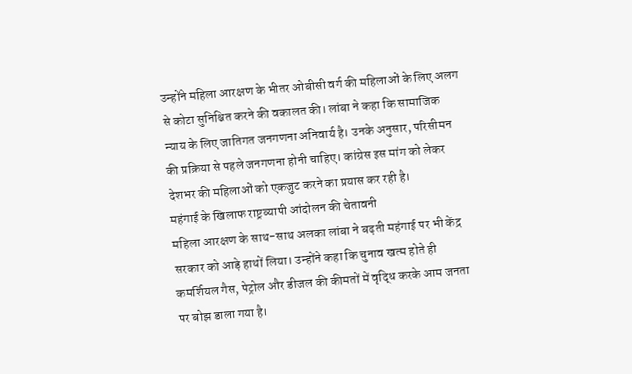उन्होंने महिला आरक्षण के भीतर ओबीसी वर्ग की महिलाओं के लिए अलग से कोटा सुनिश्चित करने की वकालत की। लांबा ने कहा कि सामाजिक न्याय के लिए जातिगत जनगणना अनिवार्य है। उनके अनुसार, परिसीमन की प्रक्रिया से पहले जनगणना होनी चाहिए। कांग्रेस इस मांग को लेकर देशभर की महिलाओं को एकजुट करने का प्रयास कर रही है।
महंगाई के खिलाफ राष्ट्रव्यापी आंदोलन की चेतावनी
महिला आरक्षण के साथ-साथ अलका लांबा ने बढ़ती महंगाई पर भी केंद्र सरकार को आड़े हाथों लिया। उन्होंने कहा कि चुनाव खत्म होते ही कमर्शियल गैस, पेट्रोल और डीजल की कीमतों में वृद्धि करके आम जनता पर बोझ डाला गया है।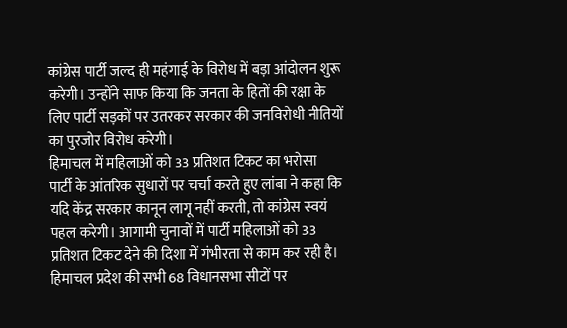कांग्रेस पार्टी जल्द ही महंगाई के विरोध में बड़ा आंदोलन शुरू करेगी। उन्होंने साफ किया कि जनता के हितों की रक्षा के लिए पार्टी सड़कों पर उतरकर सरकार की जनविरोधी नीतियों का पुरजोर विरोध करेगी।
हिमाचल में महिलाओं को 33 प्रतिशत टिकट का भरोसा
पार्टी के आंतरिक सुधारों पर चर्चा करते हुए लांबा ने कहा कि यदि केंद्र सरकार कानून लागू नहीं करती, तो कांग्रेस स्वयं पहल करेगी। आगामी चुनावों में पार्टी महिलाओं को 33 प्रतिशत टिकट देने की दिशा में गंभीरता से काम कर रही है। हिमाचल प्रदेश की सभी 68 विधानसभा सीटों पर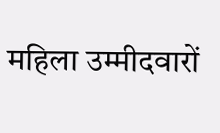महिला उम्मीदवारों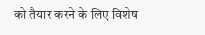को तैयार करने के लिए विशेष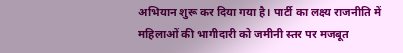अभियान शुरू कर दिया गया है। पार्टी का लक्ष्य राजनीति में महिलाओं की भागीदारी को जमीनी स्तर पर मजबूत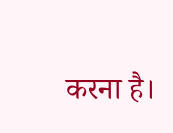करना है।